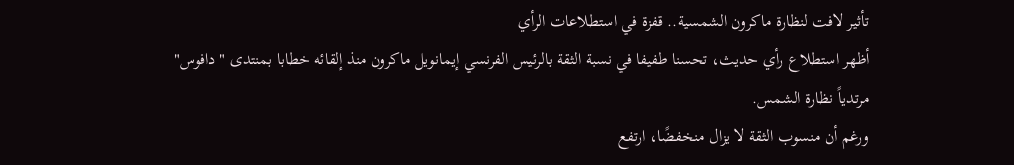تأثير لافت لنظارة ماكرون الشمسية.. قفزة في استطلاعات الرأي
أظهر استطلاع رأي حديث، تحسنا طفيفا في نسبة الثقة بالرئيس الفرنسي إيمانويل ماكرون منذ إلقائه خطابا بمنتدى "دافوس" مرتدياً نظارة الشمس.
ورغم أن منسوب الثقة لا يزال منخفضًا، ارتفع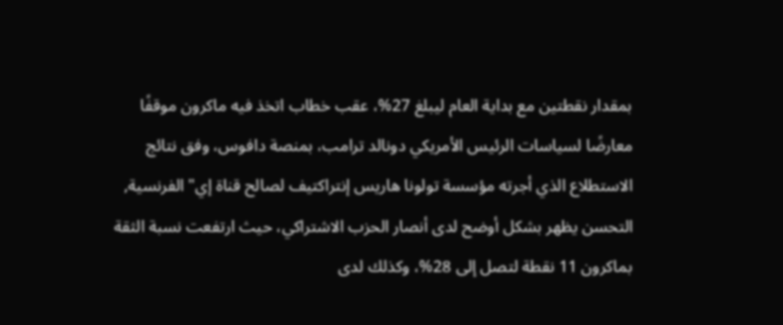بمقدار نقطتين مع بداية العام ليبلغ 27%، عقب خطاب اتخذ فيه ماكرون موقفًا معارضًا لسياسات الرئيس الأمريكي دونالد ترامب، بمنصة دافوس، وفق نتائج الاستطلاع الذي أجرته مؤسسة تولونا هاريس إنتراكتيف لصالح قناة إي" الفرنسية,
التحسن يظهر بشكل أوضح لدى أنصار الحزب الاشتراكي، حيث ارتفعت نسبة الثقة بماكرون 11 نقطة لتصل إلى 28%، وكذلك لدى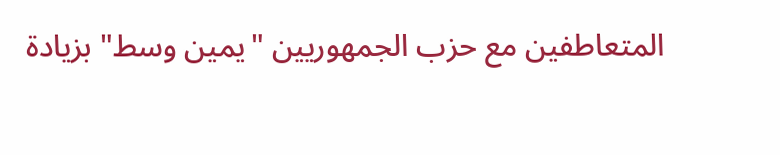المتعاطفين مع حزب الجمهوريين "يمين وسط" بزيادة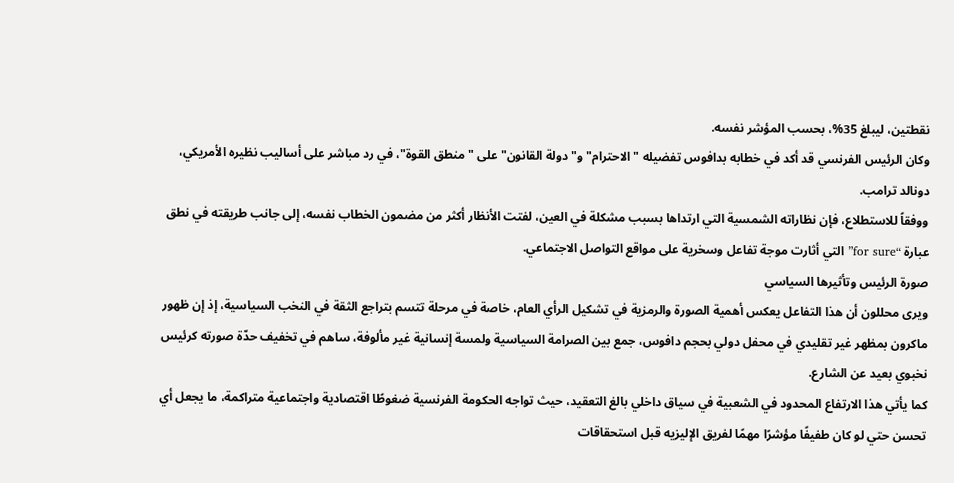نقطتين، ليبلغ 35%، بحسب المؤشر نفسه.
وكان الرئيس الفرنسي قد أكد في خطابه بدافوس تفضيله "الاحترام" و"دولة القانون" على "منطق القوة"، في رد مباشر على أساليب نظيره الأمريكي، دونالد ترامب.
ووفقاً للاستطلاع، فإن نظاراته الشمسية التي ارتداها بسبب مشكلة في العين، لفتت الأنظار أكثر من مضمون الخطاب نفسه، إلى جانب طريقته في نطق عبارة “for sure” التي أثارت موجة تفاعل وسخرية على مواقع التواصل الاجتماعي.
صورة الرئيس وتأثيرها السياسي
ويرى محللون أن هذا التفاعل يعكس أهمية الصورة والرمزية في تشكيل الرأي العام، خاصة في مرحلة تتسم بتراجع الثقة في النخب السياسية، إذ إن ظهور ماكرون بمظهر غير تقليدي في محفل دولي بحجم دافوس، جمع بين الصرامة السياسية ولمسة إنسانية غير مألوفة، ساهم في تخفيف حدّة صورته كرئيس نخبوي بعيد عن الشارع.
كما يأتي هذا الارتفاع المحدود في الشعبية في سياق داخلي بالغ التعقيد، حيث تواجه الحكومة الفرنسية ضغوطًا اقتصادية واجتماعية متراكمة، ما يجعل أي تحسن حتي لو كان طفيفًا مؤشرًا مهمًا لفريق الإليزيه قبل استحقاقات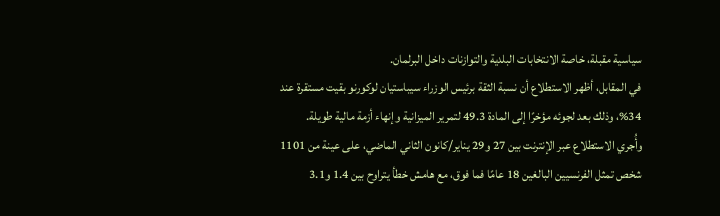سياسية مقبلة، خاصة الانتخابات البلدية والتوازنات داخل البرلمان.
في المقابل، أظهر الاستطلاع أن نسبة الثقة برئيس الوزراء سيباستيان لوكورنو بقيت مستقرة عند 34%، وذلك بعد لجوئه مؤخرًا إلى المادة 49.3 لتمرير الميزانية وإنهاء أزمة مالية طويلة.
وأُجري الاستطلاع عبر الإنترنت بين 27 و29 يناير/كانون الثاني الماضي، على عينة من 1101 شخص تمثل الفرنسيين البالغين 18 عامًا فما فوق، مع هامش خطأ يتراوح بين 1.4 و3.1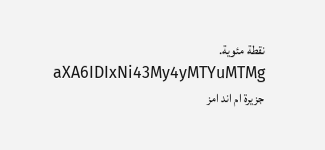نقطة مئوية.
aXA6IDIxNi43My4yMTYuMTMg جزيرة ام اند امز